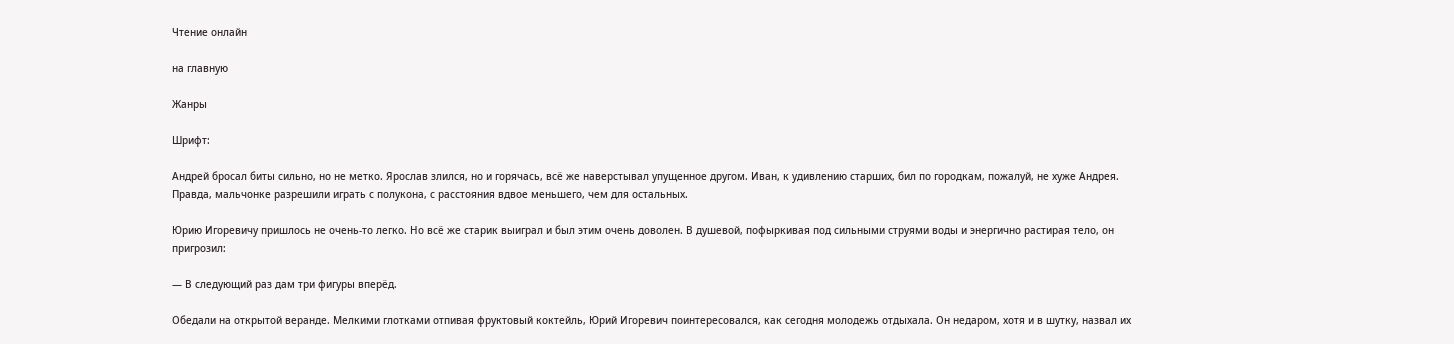Чтение онлайн

на главную

Жанры

Шрифт:

Андрей бросал биты сильно, но не метко. Ярослав злился, но и горячась, всё же наверстывал упущенное другом. Иван, к удивлению старших, бил по городкам, пожалуй, не хуже Андрея. Правда, мальчонке разрешили играть с полукона, с расстояния вдвое меньшего, чем для остальных.

Юрию Игоревичу пришлось не очень-то легко. Но всё же старик выиграл и был этим очень доволен. В душевой, пофыркивая под сильными струями воды и энергично растирая тело, он пригрозил:

— В следующий раз дам три фигуры вперёд.

Обедали на открытой веранде. Мелкими глотками отпивая фруктовый коктейль, Юрий Игоревич поинтересовался, как сегодня молодежь отдыхала. Он недаром, хотя и в шутку, назвал их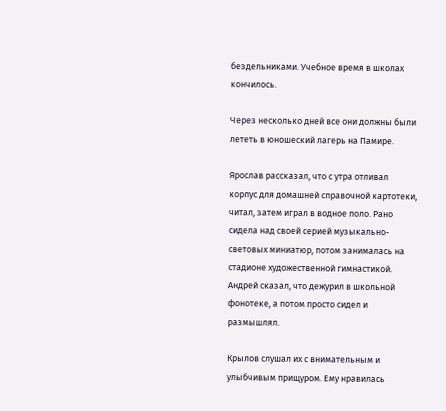бездельниками. Учебное время в школах кончилось.

Через несколько дней все они должны были лететь в юношеский лагерь на Памире.

Ярослав рассказал, что с утра отливал корпус для домашней справочной картотеки, читал, затем играл в водное поло. Рано сидела над своей серией музыкально-световых миниатюр, потом занималась на стадионе художественной гимнастикой. Андрей сказал, что дежурил в школьной фонотеке, а потом просто сидел и размышлял.

Крылов слушал их с внимательным и улыбчивым прищуром. Ему нравилась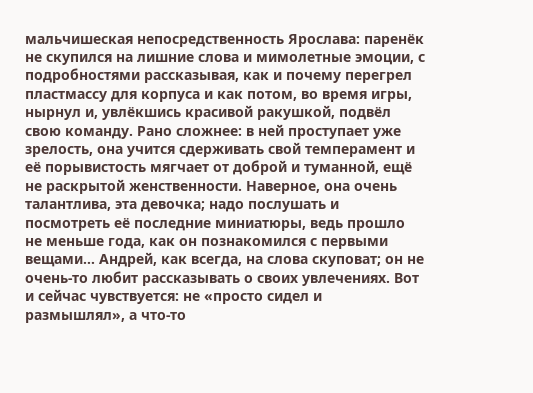мальчишеская непосредственность Ярослава: паренёк не скупился на лишние слова и мимолетные эмоции, с подробностями рассказывая, как и почему перегрел пластмассу для корпуса и как потом, во время игры, нырнул и, увлёкшись красивой ракушкой, подвёл свою команду. Рано сложнее: в ней проступает уже зрелость, она учится сдерживать свой темперамент и её порывистость мягчает от доброй и туманной, ещё не раскрытой женственности. Наверное, она очень талантлива, эта девочка; надо послушать и посмотреть её последние миниатюры, ведь прошло не меньше года, как он познакомился с первыми вещами… Андрей, как всегда, на слова скуповат; он не очень-то любит рассказывать о своих увлечениях. Вот и сейчас чувствуется: не «просто сидел и размышлял», а что-то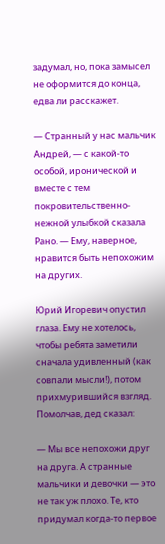задумал, но, пока замысел не оформится до конца, едва ли расскажет.

— Странный у нас мальчик Андрей, — с какой-то особой, иронической и вместе с тем покровительственно-нежной улыбкой сказала Рано. — Ему, наверное, нравится быть непохожим на других.

Юрий Игоревич опустил глаза. Ему не хотелось, чтобы ребята заметили сначала удивленный (как совпали мысли!), потом прихмурившийся взгляд. Помолчав, дед сказал:

— Мы все непохожи друг на друга. А странные мальчики и девочки — это не так уж плохо. Те, кто придумал когда-то первое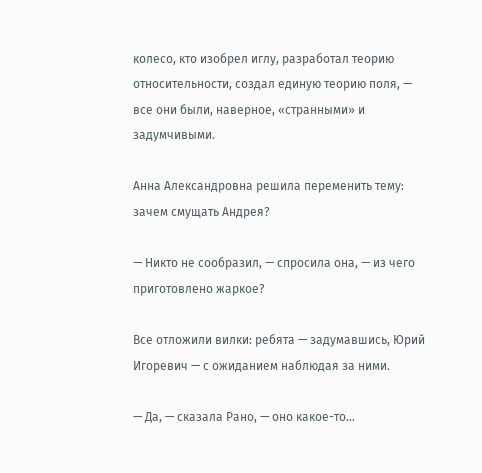колесо, кто изобрел иглу, разработал теорию относительности, создал единую теорию поля, — все они были, наверное, «странными» и задумчивыми.

Анна Александровна решила переменить тему: зачем смущать Андрея?

— Никто не сообразил, — спросила она, — из чего приготовлено жаркое?

Все отложили вилки: ребята — задумавшись, Юрий Игоревич — с ожиданием наблюдая за ними.

— Да, — сказала Рано, — оно какое-то…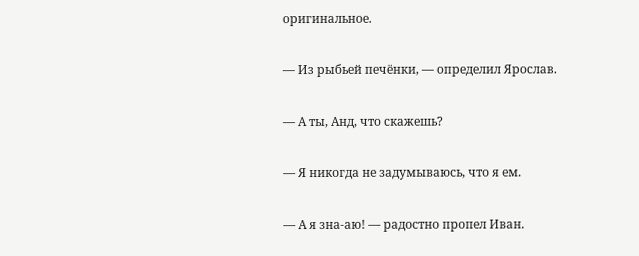оригинальное.

— Из рыбьей печёнки, — определил Ярослав.

— А ты, Анд, что скажешь?

— Я никогда не задумываюсь, что я ем.

— А я зна-аю! — радостно пропел Иван.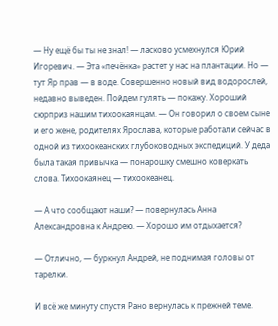— Ну ещё бы ты не знал! — ласково усмехнулся Юрий Игоревич. — Эта «печёнка» растет у нас на плантации. Но — тут Яр прав — в воде. Совершенно новый вид водорослей, недавно выведен. Пойдем гулять — покажу. Хороший сюрприз нашим тихоокаянцам. — Он говорил о своем сыне и его жене, родителях Ярослава, которые работали сейчас в одной из тихоокеанских глубоководных экспедиций. У деда была такая привычка — понарошку смешно коверкать слова. Тихоокаянец — тихоокеанец.

— А что сообщают наши? — повернулась Анна Александровна к Андрею. — Хорошо им отдыхается?

— Отлично, — буркнул Андрей, не поднимая головы от тарелки.

И всё же минуту спустя Рано вернулась к прежней теме.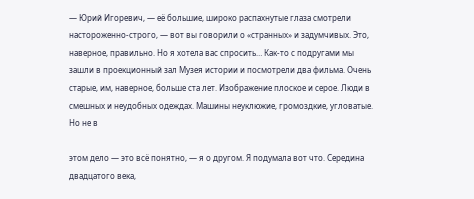— Юрий Игоревич, — её большие, широко распахнутые глаза смотрели настороженно-строго, — вот вы говорили о «странных» и задумчивых. Это, наверное, правильно. Но я хотела вас спросить… Как-то с подругами мы зашли в проекционный зал Музея истории и посмотрели два фильма. Очень старые, им, наверное, больше ста лет. Изображение плоское и серое. Люди в смешных и неудобных одеждах. Машины неуклюжие, громоздкие, угловатые. Но не в

этом дело — это всё понятно, — я о другом. Я подумала вот что. Середина двадцатого века,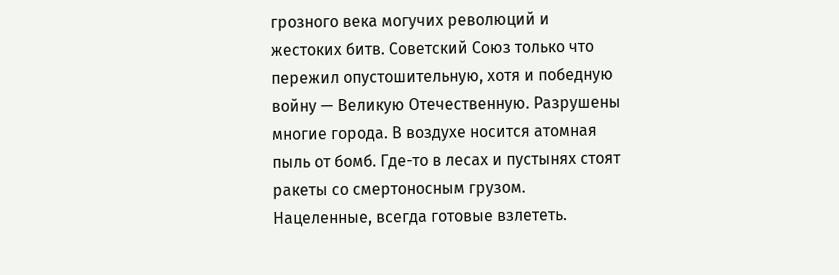грозного века могучих революций и жестоких битв. Советский Союз только что пережил опустошительную, хотя и победную войну — Великую Отечественную. Разрушены многие города. В воздухе носится атомная пыль от бомб. Где-то в лесах и пустынях стоят ракеты со смертоносным грузом. Нацеленные, всегда готовые взлететь.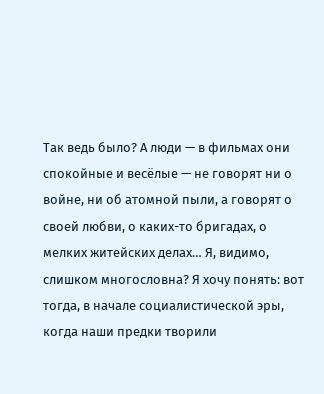Так ведь было? А люди — в фильмах они спокойные и весёлые — не говорят ни о войне, ни об атомной пыли, а говорят о своей любви, о каких-то бригадах, о мелких житейских делах… Я, видимо, слишком многословна? Я хочу понять: вот тогда, в начале социалистической эры, когда наши предки творили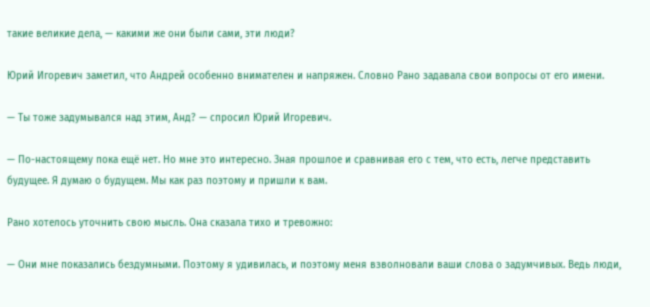такие великие дела, — какими же они были сами, эти люди?

Юрий Игоревич заметил, что Андрей особенно внимателен и напряжен. Словно Рано задавала свои вопросы от его имени.

— Ты тоже задумывался над этим, Анд? — спросил Юрий Игоревич.

— По-настоящему пока ещё нет. Но мне это интересно. Зная прошлое и сравнивая его с тем, что есть, легче представить будущее. Я думаю о будущем. Мы как раз поэтому и пришли к вам.

Рано хотелось уточнить свою мысль. Она сказала тихо и тревожно:

— Они мне показались бездумными. Поэтому я удивилась, и поэтому меня взволновали ваши слова о задумчивых. Ведь люди,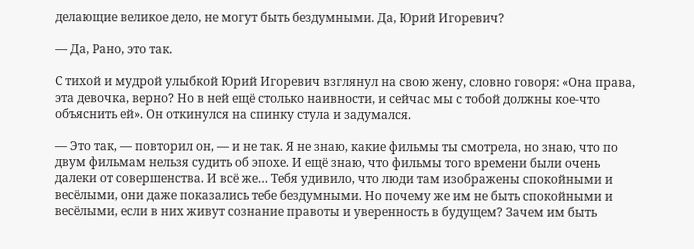делающие великое дело, не могут быть бездумными. Да, Юрий Игоревич?

— Да, Рано, это так.

С тихой и мудрой улыбкой Юрий Игоревич взглянул на свою жену, словно говоря: «Она права, эта девочка, верно? Но в ней ещё столько наивности, и сейчас мы с тобой должны кое-что объяснить ей». Он откинулся на спинку стула и задумался.

— Это так, — повторил он, — и не так. Я не знаю, какие фильмы ты смотрела, но знаю, что по двум фильмам нельзя судить об эпохе. И ещё знаю, что фильмы того времени были очень далеки от совершенства. И всё же… Тебя удивило, что люди там изображены спокойными и весёлыми, они даже показались тебе бездумными. Но почему же им не быть спокойными и весёлыми, если в них живут сознание правоты и уверенность в будущем? Зачем им быть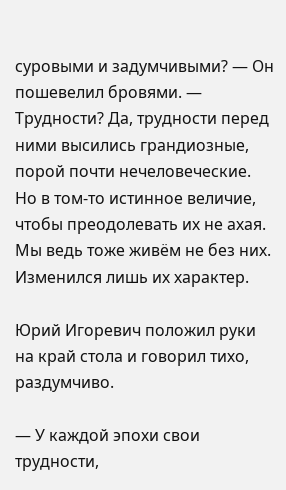суровыми и задумчивыми? — Он пошевелил бровями. — Трудности? Да, трудности перед ними высились грандиозные, порой почти нечеловеческие. Но в том-то истинное величие, чтобы преодолевать их не ахая. Мы ведь тоже живём не без них. Изменился лишь их характер.

Юрий Игоревич положил руки на край стола и говорил тихо, раздумчиво.

— У каждой эпохи свои трудности,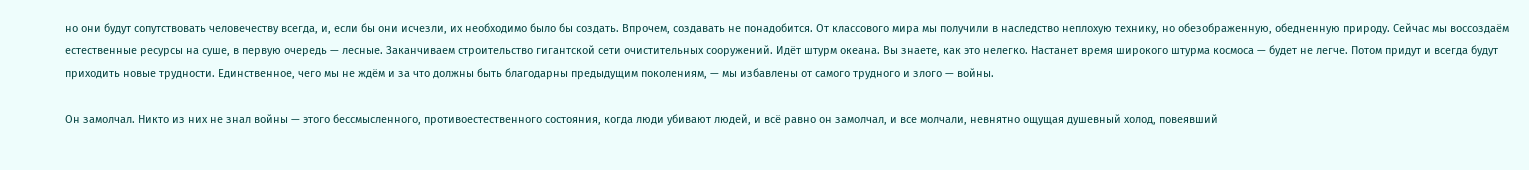но они будут сопутствовать человечеству всегда, и, если бы они исчезли, их необходимо было бы создать. Впрочем, создавать не понадобится. От классового мира мы получили в наследство неплохую технику, но обезображенную, обедненную природу. Сейчас мы воссоздаём естественные ресурсы на суше, в первую очередь — лесные. Заканчиваем строительство гигантской сети очистительных сооружений. Идёт штурм океана. Вы знаете, как это нелегко. Настанет время широкого штурма космоса — будет не легче. Потом придут и всегда будут приходить новые трудности. Единственное, чего мы не ждём и за что должны быть благодарны предыдущим поколениям, — мы избавлены от самого трудного и злого — войны.

Он замолчал. Никто из них не знал войны — этого бессмысленного, противоестественного состояния, когда люди убивают людей, и всё равно он замолчал, и все молчали, невнятно ощущая душевный холод, повеявший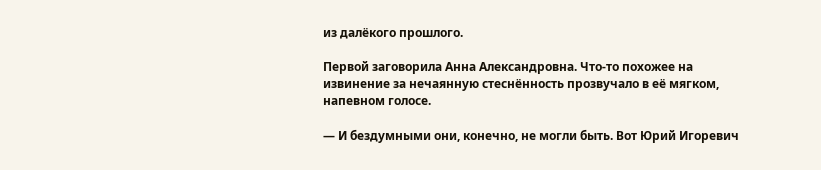из далёкого прошлого.

Первой заговорила Анна Александровна. Что-то похожее на извинение за нечаянную стеснённость прозвучало в её мягком, напевном голосе.

— И бездумными они, конечно, не могли быть. Вот Юрий Игоревич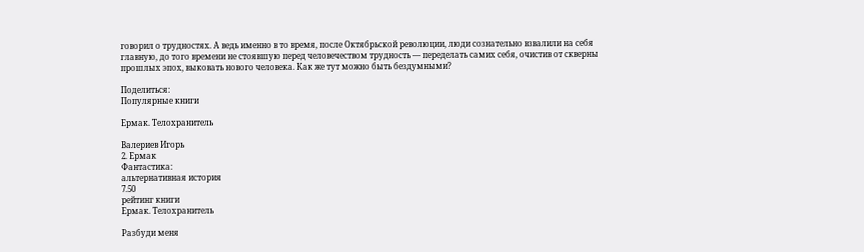говорил о трудностях. А ведь именно в то время, после Октябрьской революции, люди сознательно взвалили на себя главную, до того времени не стоявшую перед человечеством трудность — переделать самих себя, очистив от скверны прошлых эпох, выковать нового человека. Как же тут можно быть бездумными?

Поделиться:
Популярные книги

Ермак. Телохранитель

Валериев Игорь
2. Ермак
Фантастика:
альтернативная история
7.50
рейтинг книги
Ермак. Телохранитель

Разбуди меня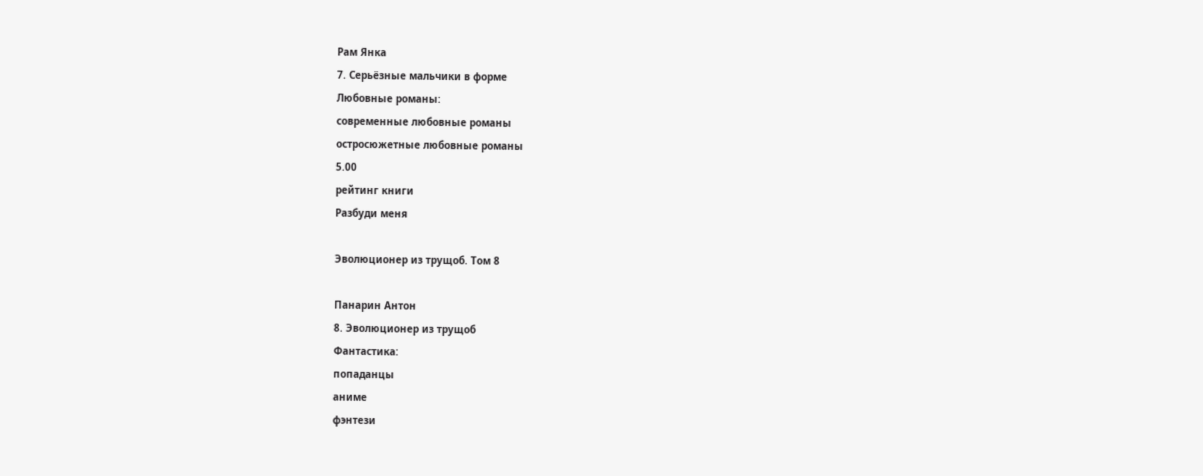Рам Янка
7. Серьёзные мальчики в форме
Любовные романы:
современные любовные романы
остросюжетные любовные романы
5.00
рейтинг книги
Разбуди меня

Эволюционер из трущоб. Том 8

Панарин Антон
8. Эволюционер из трущоб
Фантастика:
попаданцы
аниме
фэнтези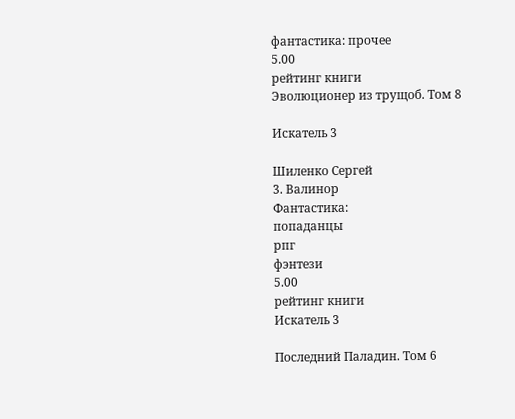фантастика: прочее
5.00
рейтинг книги
Эволюционер из трущоб. Том 8

Искатель 3

Шиленко Сергей
3. Валинор
Фантастика:
попаданцы
рпг
фэнтези
5.00
рейтинг книги
Искатель 3

Последний Паладин. Том 6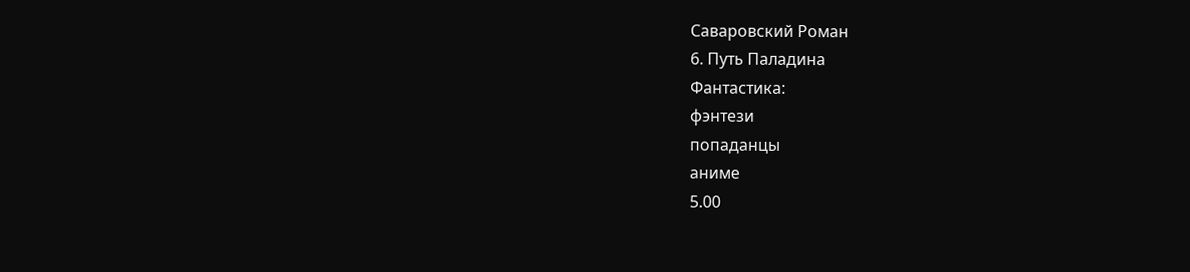Саваровский Роман
6. Путь Паладина
Фантастика:
фэнтези
попаданцы
аниме
5.00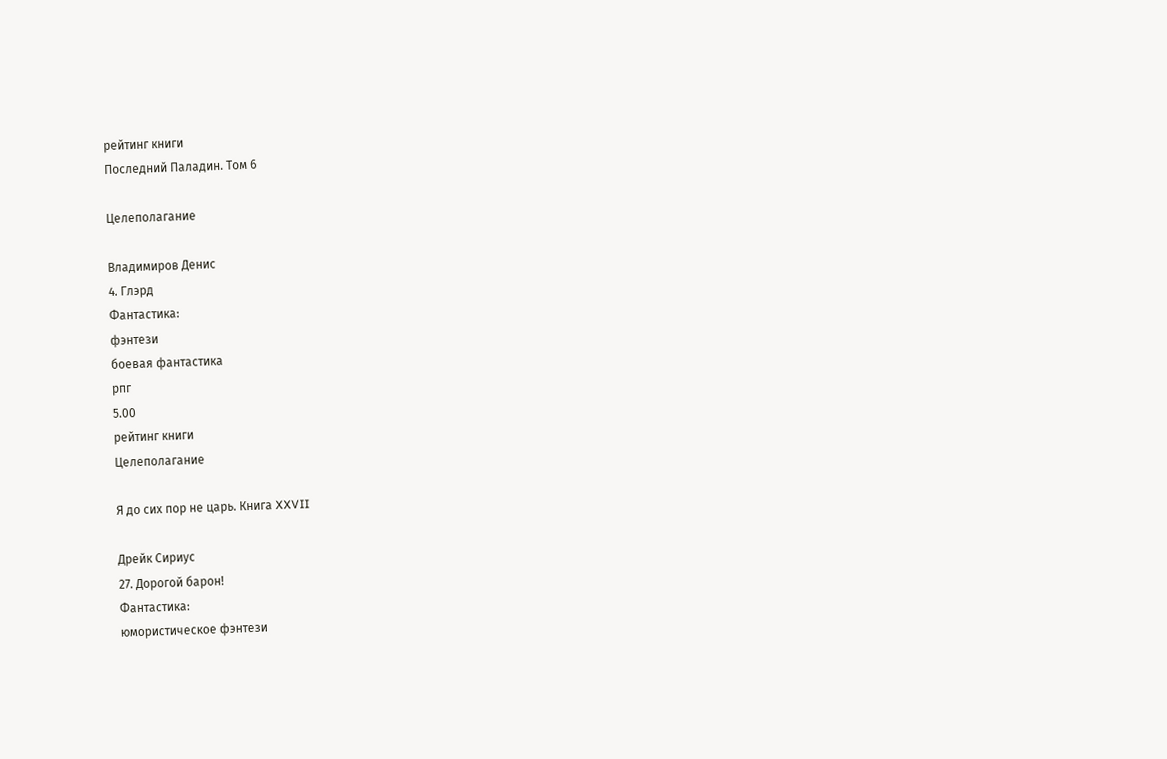рейтинг книги
Последний Паладин. Том 6

Целеполагание

Владимиров Денис
4. Глэрд
Фантастика:
фэнтези
боевая фантастика
рпг
5.00
рейтинг книги
Целеполагание

Я до сих пор не царь. Книга XXVII

Дрейк Сириус
27. Дорогой барон!
Фантастика:
юмористическое фэнтези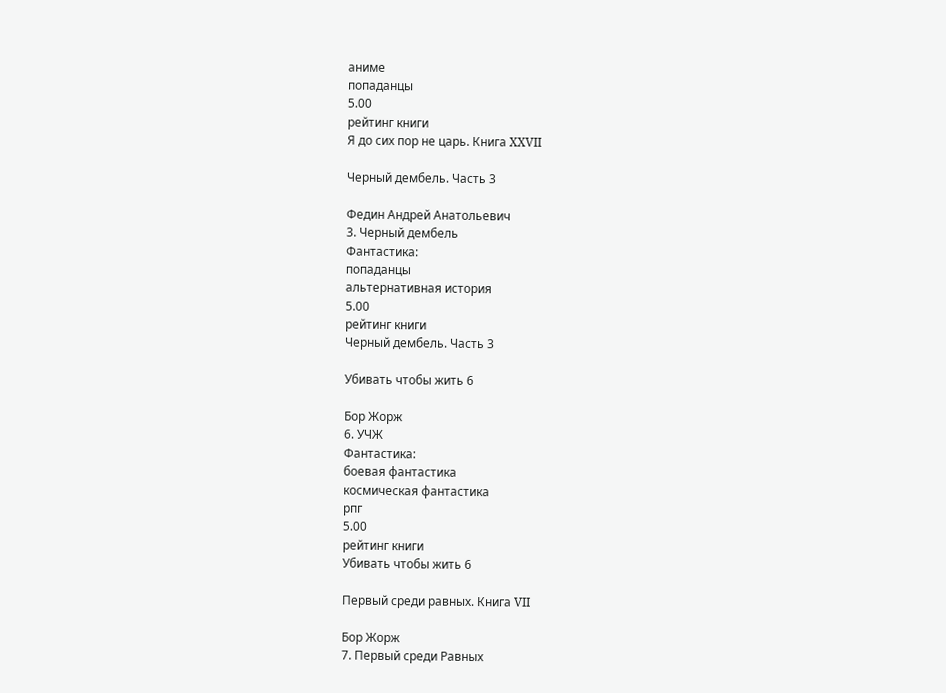аниме
попаданцы
5.00
рейтинг книги
Я до сих пор не царь. Книга XXVII

Черный дембель. Часть 3

Федин Андрей Анатольевич
3. Черный дембель
Фантастика:
попаданцы
альтернативная история
5.00
рейтинг книги
Черный дембель. Часть 3

Убивать чтобы жить 6

Бор Жорж
6. УЧЖ
Фантастика:
боевая фантастика
космическая фантастика
рпг
5.00
рейтинг книги
Убивать чтобы жить 6

Первый среди равных. Книга VII

Бор Жорж
7. Первый среди Равных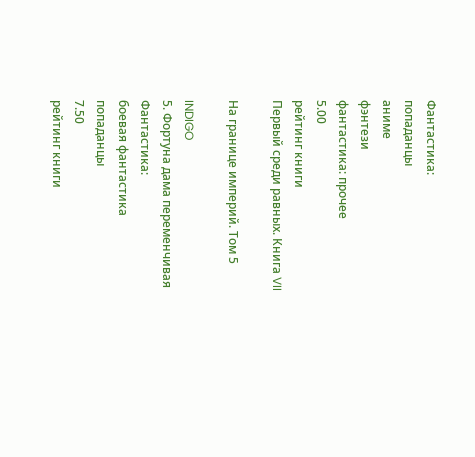Фантастика:
попаданцы
аниме
фэнтези
фантастика: прочее
5.00
рейтинг книги
Первый среди равных. Книга VII

На границе империй. Том 5

INDIGO
5. Фортуна дама переменчивая
Фантастика:
боевая фантастика
попаданцы
7.50
рейтинг книги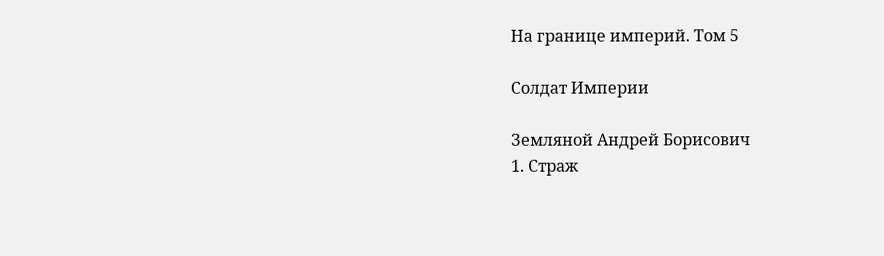На границе империй. Том 5

Солдат Империи

Земляной Андрей Борисович
1. Страж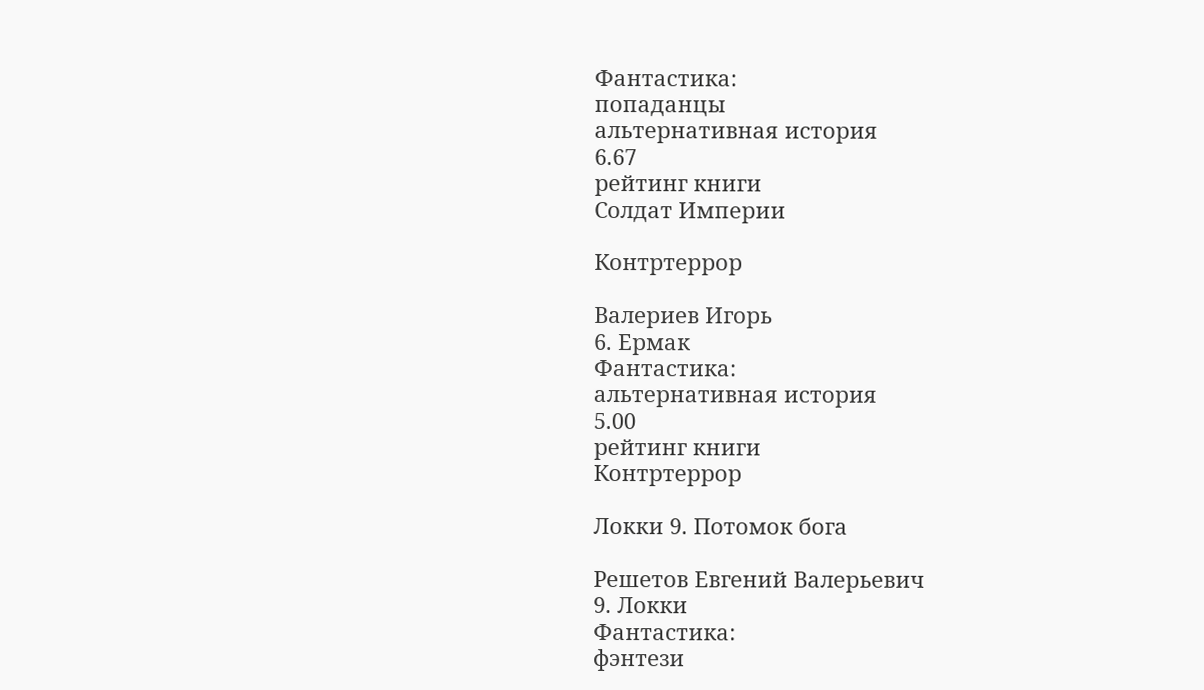Фантастика:
попаданцы
альтернативная история
6.67
рейтинг книги
Солдат Империи

Контртеррор

Валериев Игорь
6. Ермак
Фантастика:
альтернативная история
5.00
рейтинг книги
Контртеррор

Локки 9. Потомок бога

Решетов Евгений Валерьевич
9. Локки
Фантастика:
фэнтези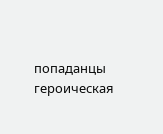попаданцы
героическая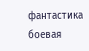фантастика
боевая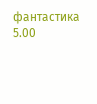фантастика
5.00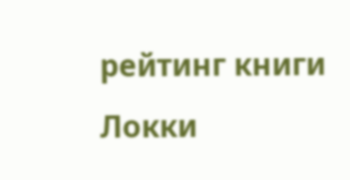рейтинг книги
Локки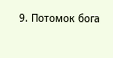9. Потомок бога